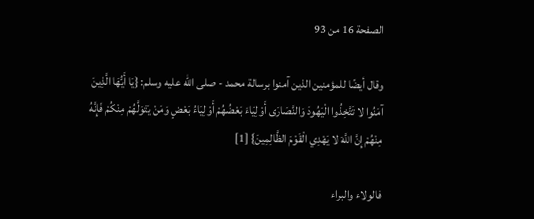الصفحة 16 من 93

وقال أيضًا للمؤمنين الذين آمنوا برسالة محمد - صلى الله عليه وسلم: {يَا أَيُّهَا الَّذِينَ آمَنُوا لا تَتَّخِذُوا الْيَهُودَ وَالنَّصَارَى أَوْلِيَاءَ بَعْضُهُمْ أَوْلِيَاءُ بَعْضٍ وَمَنْ يَتَوَلَّهُمْ مِنْكُمْ فَإِنَّهُ مِنْهُمْ إِنَّ اللَّهَ لا يَهْدِي الْقَوْمَ الظَّالِمِينَ} [1]

فالولاء والبراء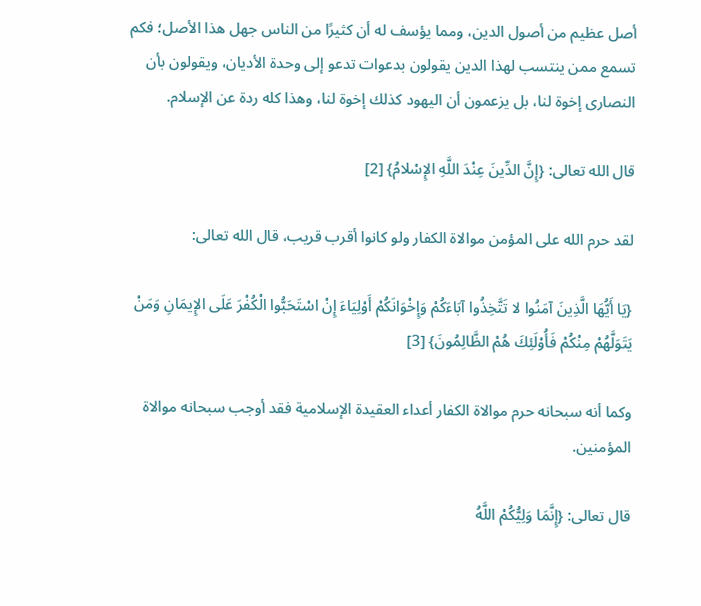أصل عظيم من أصول الدين، ومما يؤسف له أن كثيرًا من الناس جهل هذا الأصل؛ فكم تسمع ممن ينتسب لهذا الدين يقولون بدعوات تدعو إلى وحدة الأديان، ويقولون بأن النصارى إخوة لنا، بل يزعمون أن اليهود كذلك إخوة لنا، وهذا كله ردة عن الإسلام.

قال الله تعالى: {إِنَّ الدِّينَ عِنْدَ اللَّهِ الإِسْلامُ} [2]

لقد حرم الله على المؤمن موالاة الكفار ولو كانوا أقرب قريب، قال الله تعالى:

{يَا أَيُّهَا الَّذِينَ آمَنُوا لا تَتَّخِذُوا آبَاءَكُمْ وَإِخْوَانَكُمْ أَوْلِيَاءَ إِنْ اسْتَحَبُّوا الْكُفْرَ عَلَى الإِيمَانِ وَمَنْ يَتَوَلَّهُمْ مِنْكُمْ فَأُوْلَئِكَ هُمْ الظَّالِمُونَ} [3]

وكما أنه سبحانه حرم موالاة الكفار أعداء العقيدة الإسلامية فقد أوجب سبحانه موالاة المؤمنين.

قال تعالى: {إِنَّمَا وَلِيُّكُمْ اللَّهُ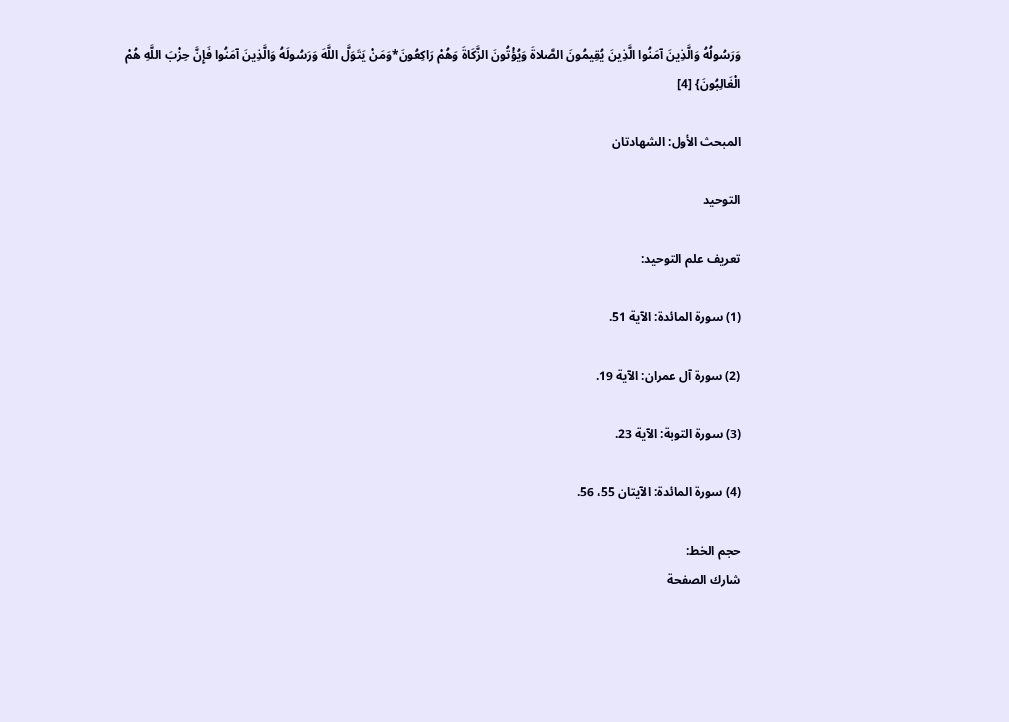وَرَسُولُهُ وَالَّذِينَ آمَنُوا الَّذِينَ يُقِيمُونَ الصَّلاةَ وَيُؤْتُونَ الزَّكَاةَ وَهُمْ رَاكِعُونَ*وَمَنْ يَتَوَلَّ اللَّهَ وَرَسُولَهُ وَالَّذِينَ آمَنُوا فَإِنَّ حِزْبَ اللَّهِ هُمْ الْغَالِبُونَ} [4]

المبحث الأول: الشهادتان

التوحيد

تعريف علم التوحيد:

(1) سورة المائدة: الآية 51.

(2) سورة آل عمران: الآية 19.

(3) سورة التوبة: الآية 23.

(4) سورة المائدة: الآيتان 55، 56.

حجم الخط:
شارك الصفحة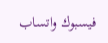فيسبوك واتساب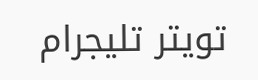تويتر تليجرام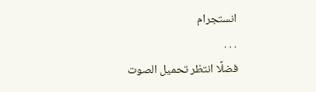انستجرام
. . .
فضلًا انتظر تحميل الصوت